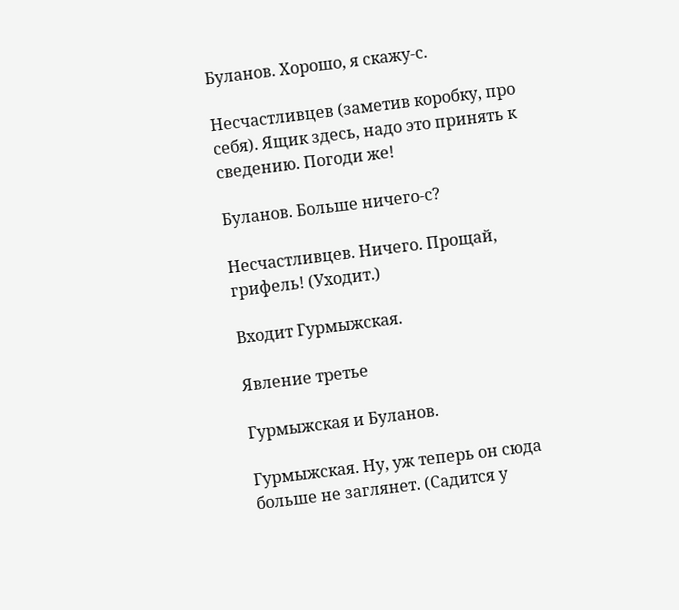Буланов. Хорошо, я скажу-с.

Несчастливцев (заметив коробку, про себя). Ящик здесь, надо это принять к сведению. Погоди же!

Буланов. Больше ничего-с?

Несчастливцев. Ничего. Прощай, грифель! (Уходит.)

Входит Гурмыжская.

Явление третье

Гурмыжская и Буланов.

Гурмыжская. Ну, уж теперь он сюда больше не заглянет. (Садится у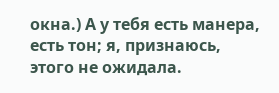окна.) А у тебя есть манера, есть тон; я, признаюсь, этого не ожидала.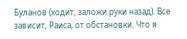Буланов (ходит, заложи руки назад). Все зависит, Раиса, от обстановки. Что я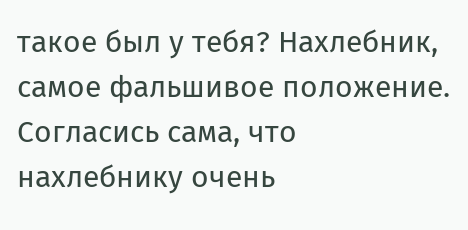такое был у тебя? Нахлебник, самое фальшивое положение. Согласись сама, что нахлебнику очень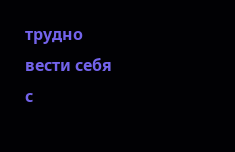трудно вести себя с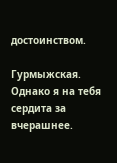достоинством.

Гурмыжская. Однако я на тебя сердита за вчерашнее.